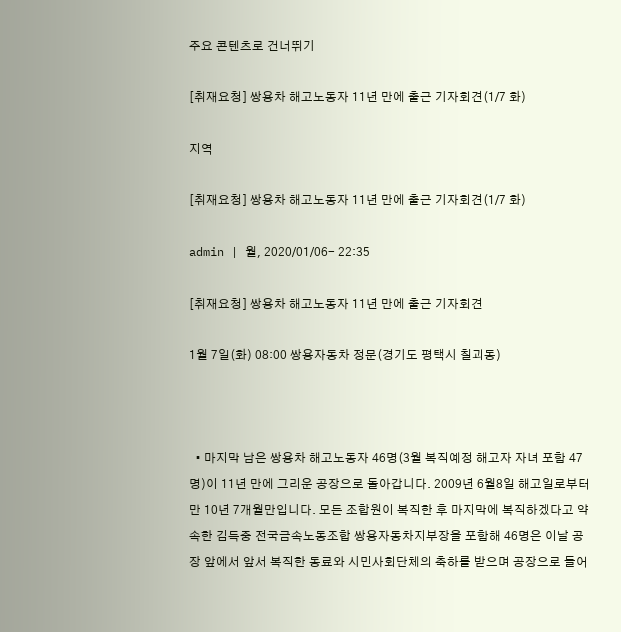주요 콘텐츠로 건너뛰기

[취재요청] 쌍용차 해고노동자 11년 만에 출근 기자회견(1/7 화)

지역

[취재요청] 쌍용차 해고노동자 11년 만에 출근 기자회견(1/7 화)

admin | 월, 2020/01/06- 22:35

[취재요청] 쌍용차 해고노동자 11년 만에 출근 기자회견

1월 7일(화) 08:00 쌍용자동차 정문(경기도 평택시 칠괴동)



  • 마지막 남은 쌍용차 해고노동자 46명(3월 복직예정 해고자 자녀 포함 47명)이 11년 만에 그리운 공장으로 돌아갑니다. 2009년 6월8일 해고일로부터 만 10년 7개월만입니다. 모든 조합원이 복직한 후 마지막에 복직하겠다고 약속한 김득중 전국금속노동조합 쌍용자동차지부장을 포함해 46명은 이날 공장 앞에서 앞서 복직한 동료와 시민사회단체의 축하를 받으며 공장으로 들어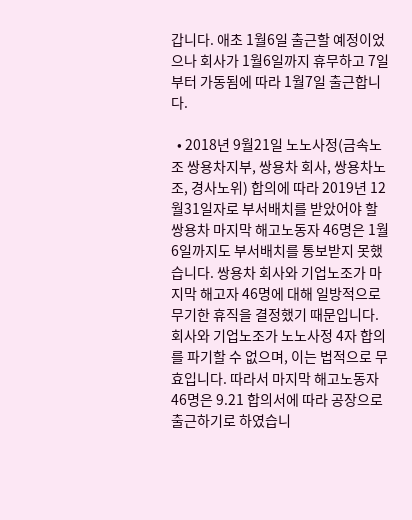갑니다. 애초 1월6일 출근할 예정이었으나 회사가 1월6일까지 휴무하고 7일부터 가동됨에 따라 1월7일 출근합니다.

  • 2018년 9월21일 노노사정(금속노조 쌍용차지부, 쌍용차 회사, 쌍용차노조, 경사노위) 합의에 따라 2019년 12월31일자로 부서배치를 받았어야 할 쌍용차 마지막 해고노동자 46명은 1월6일까지도 부서배치를 통보받지 못했습니다. 쌍용차 회사와 기업노조가 마지막 해고자 46명에 대해 일방적으로 무기한 휴직을 결정했기 때문입니다. 회사와 기업노조가 노노사정 4자 합의를 파기할 수 없으며, 이는 법적으로 무효입니다. 따라서 마지막 해고노동자 46명은 9.21 합의서에 따라 공장으로 출근하기로 하였습니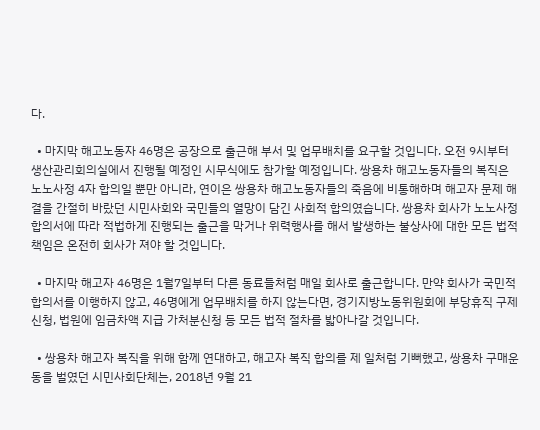다.

  • 마지막 해고노동자 46명은 공장으로 출근해 부서 및 업무배치를 요구할 것입니다. 오전 9시부터 생산관리회의실에서 진행될 예정인 시무식에도 참가할 예정입니다. 쌍용차 해고노동자들의 복직은 노노사정 4자 합의일 뿐만 아니라, 연이은 쌍용차 해고노동자들의 죽음에 비통해하며 해고자 문제 해결을 간절히 바랐던 시민사회와 국민들의 열망이 담긴 사회적 합의였습니다. 쌍용차 회사가 노노사정 합의서에 따라 적법하게 진행되는 출근을 막거나 위력행사를 해서 발생하는 불상사에 대한 모든 법적 책임은 온전히 회사가 져야 할 것입니다.

  • 마지막 해고자 46명은 1월7일부터 다른 동료들처럼 매일 회사로 출근합니다. 만약 회사가 국민적 합의서를 이행하지 않고, 46명에게 업무배치를 하지 않는다면, 경기지방노동위원회에 부당휴직 구제신청, 법원에 임금차액 지급 가처분신청 등 모든 법적 절차를 밟아나갈 것입니다.

  • 쌍용차 해고자 복직을 위해 함께 연대하고, 해고자 복직 합의를 제 일처럼 기뻐했고, 쌍용차 구매운동을 벌였던 시민사회단체는, 2018년 9월 21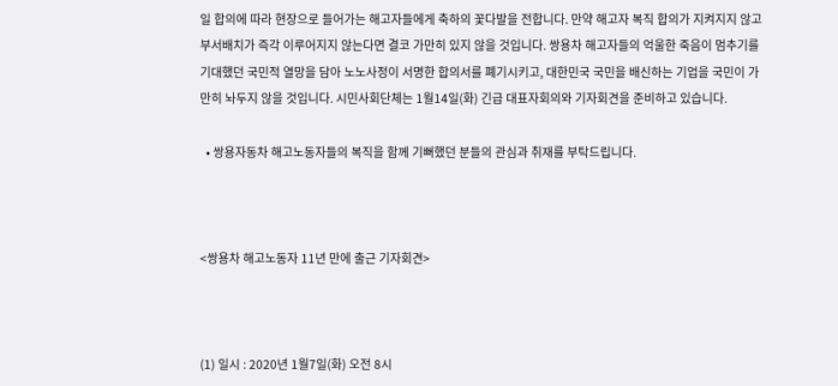일 합의에 따라 현장으로 들어가는 해고자들에게 축하의 꽃다발을 전합니다. 만약 해고자 복직 합의가 지켜지지 않고 부서배치가 즉각 이루어지지 않는다면 결코 가만히 있지 않을 것입니다. 쌍용차 해고자들의 억울한 죽음이 멈추기를 기대했던 국민적 열망을 담아 노노사정이 서명한 합의서를 폐기시키고, 대한민국 국민을 배신하는 기업을 국민이 가만히 놔두지 않을 것입니다. 시민사회단체는 1월14일(화) 긴급 대표자회의와 기자회견을 준비하고 있습니다.

  • 쌍용자동차 해고노동자들의 복직을 함께 기뻐했던 분들의 관심과 취재를 부탁드립니다.



<쌍용차 해고노동자 11년 만에 출근 기자회견>



(1) 일시 : 2020년 1월7일(화) 오전 8시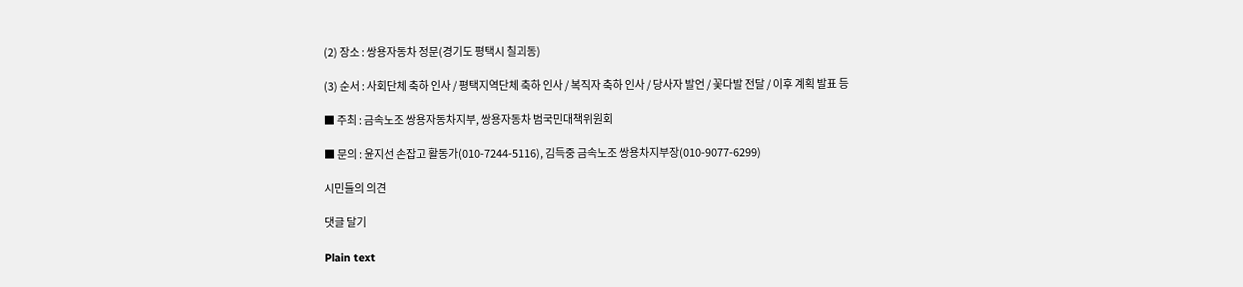(2) 장소 : 쌍용자동차 정문(경기도 평택시 칠괴동)

(3) 순서 : 사회단체 축하 인사 / 평택지역단체 축하 인사 / 복직자 축하 인사 / 당사자 발언 / 꽃다발 전달 / 이후 계획 발표 등

■ 주최 : 금속노조 쌍용자동차지부, 쌍용자동차 범국민대책위원회

■ 문의 : 윤지선 손잡고 활동가(010-7244-5116), 김득중 금속노조 쌍용차지부장(010-9077-6299)

시민들의 의견

댓글 달기

Plain text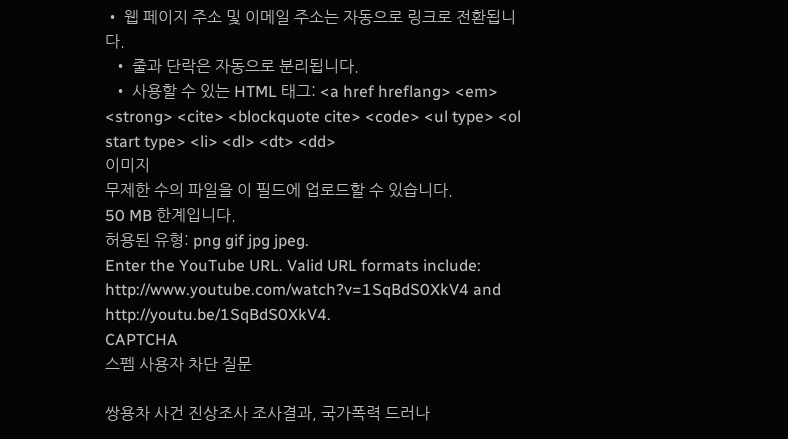• 웹 페이지 주소 및 이메일 주소는 자동으로 링크로 전환됩니다.
  • 줄과 단락은 자동으로 분리됩니다.
  • 사용할 수 있는 HTML 태그: <a href hreflang> <em> <strong> <cite> <blockquote cite> <code> <ul type> <ol start type> <li> <dl> <dt> <dd>
이미지
무제한 수의 파일을 이 필드에 업로드할 수 있습니다.
50 MB 한계입니다.
허용된 유형: png gif jpg jpeg.
Enter the YouTube URL. Valid URL formats include: http://www.youtube.com/watch?v=1SqBdS0XkV4 and http://youtu.be/1SqBdS0XkV4.
CAPTCHA
스펨 사용자 차단 질문

쌍용차 사건 진상조사 조사결과, 국가폭력 드러나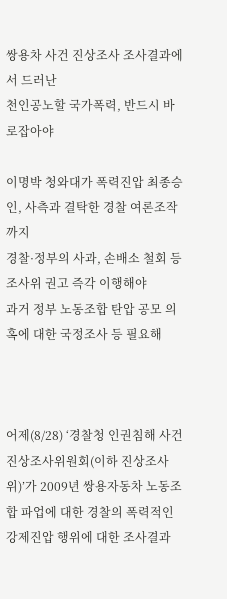쌍용차 사건 진상조사 조사결과에서 드러난
천인공노할 국가폭력, 반드시 바로잡아야

이명박 청와대가 폭력진압 최종승인, 사측과 결탁한 경찰 여론조작까지
경찰·정부의 사과, 손배소 철회 등 조사위 권고 즉각 이행해야
과거 정부 노동조합 탄압 공모 의혹에 대한 국정조사 등 필요해



어제(8/28) ‘경찰청 인권침해 사건 진상조사위원회(이하 진상조사위)’가 2009년 쌍용자동차 노동조합 파업에 대한 경찰의 폭력적인 강제진압 행위에 대한 조사결과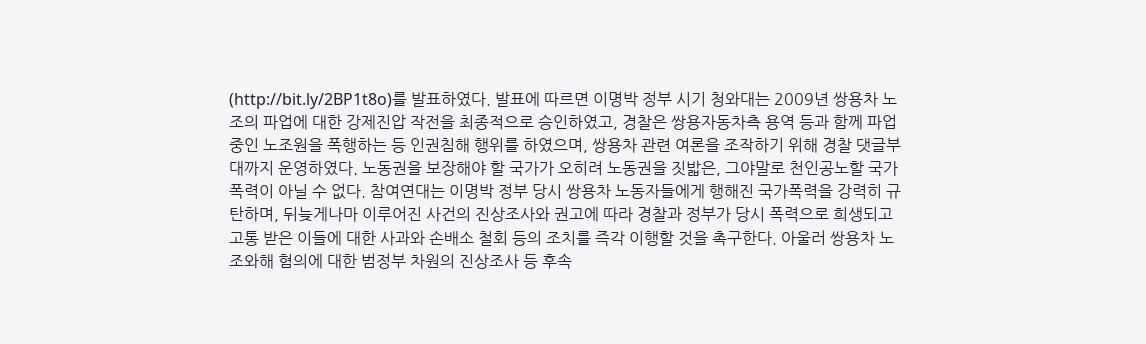(http://bit.ly/2BP1t8o)를 발표하였다. 발표에 따르면 이명박 정부 시기 청와대는 2009년 쌍용차 노조의 파업에 대한 강제진압 작전을 최종적으로 승인하였고, 경찰은 쌍용자동차측 용역 등과 함께 파업 중인 노조원을 폭행하는 등 인권침해 행위를 하였으며, 쌍용차 관련 여론을 조작하기 위해 경찰 댓글부대까지 운영하였다. 노동권을 보장해야 할 국가가 오히려 노동권을 짓밟은, 그야말로 천인공노할 국가폭력이 아닐 수 없다. 참여연대는 이명박 정부 당시 쌍용차 노동자들에게 행해진 국가폭력을 강력히 규탄하며, 뒤늦게나마 이루어진 사건의 진상조사와 권고에 따라 경찰과 정부가 당시 폭력으로 희생되고 고통 받은 이들에 대한 사과와 손배소 철회 등의 조치를 즉각 이행할 것을 촉구한다. 아울러 쌍용차 노조와해 혐의에 대한 범정부 차원의 진상조사 등 후속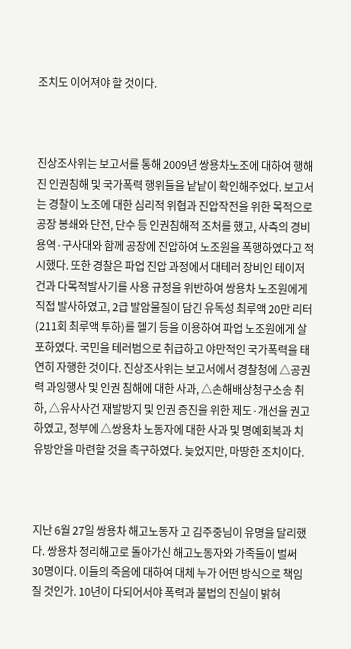조치도 이어져야 할 것이다.



진상조사위는 보고서를 통해 2009년 쌍용차노조에 대하여 행해진 인권침해 및 국가폭력 행위들을 낱낱이 확인해주었다. 보고서는 경찰이 노조에 대한 심리적 위협과 진압작전을 위한 목적으로 공장 봉쇄와 단전, 단수 등 인권침해적 조처를 했고, 사측의 경비용역·구사대와 함께 공장에 진압하여 노조원을 폭행하였다고 적시했다. 또한 경찰은 파업 진압 과정에서 대테러 장비인 테이저건과 다목적발사기를 사용 규정을 위반하여 쌍용차 노조원에게 직접 발사하였고, 2급 발암물질이 담긴 유독성 최루액 20만 리터(211회 최루액 투하)를 헬기 등을 이용하여 파업 노조원에게 살포하였다. 국민을 테러범으로 취급하고 야만적인 국가폭력을 태연히 자행한 것이다. 진상조사위는 보고서에서 경찰청에 △공권력 과잉행사 및 인권 침해에 대한 사과, △손해배상청구소송 취하, △유사사건 재발방지 및 인권 증진을 위한 제도·개선을 권고하였고, 정부에 △쌍용차 노동자에 대한 사과 및 명예회복과 치유방안을 마련할 것을 촉구하였다. 늦었지만, 마땅한 조치이다.



지난 6월 27일 쌍용차 해고노동자 고 김주중님이 유명을 달리했다. 쌍용차 정리해고로 돌아가신 해고노동자와 가족들이 벌써 30명이다. 이들의 죽음에 대하여 대체 누가 어떤 방식으로 책임질 것인가. 10년이 다되어서야 폭력과 불법의 진실이 밝혀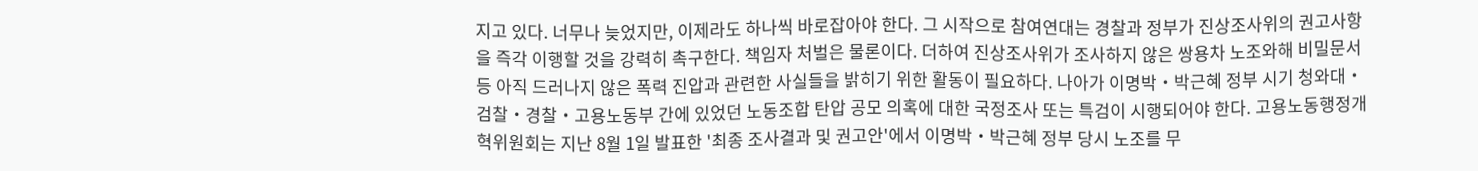지고 있다. 너무나 늦었지만, 이제라도 하나씩 바로잡아야 한다. 그 시작으로 참여연대는 경찰과 정부가 진상조사위의 권고사항을 즉각 이행할 것을 강력히 촉구한다. 책임자 처벌은 물론이다. 더하여 진상조사위가 조사하지 않은 쌍용차 노조와해 비밀문서 등 아직 드러나지 않은 폭력 진압과 관련한 사실들을 밝히기 위한 활동이 필요하다. 나아가 이명박・박근혜 정부 시기 청와대・검찰・경찰・고용노동부 간에 있었던 노동조합 탄압 공모 의혹에 대한 국정조사 또는 특검이 시행되어야 한다. 고용노동행정개혁위원회는 지난 8월 1일 발표한 '최종 조사결과 및 권고안'에서 이명박・박근혜 정부 당시 노조를 무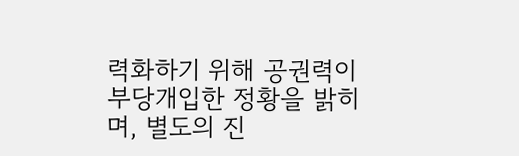력화하기 위해 공권력이 부당개입한 정황을 밝히며, 별도의 진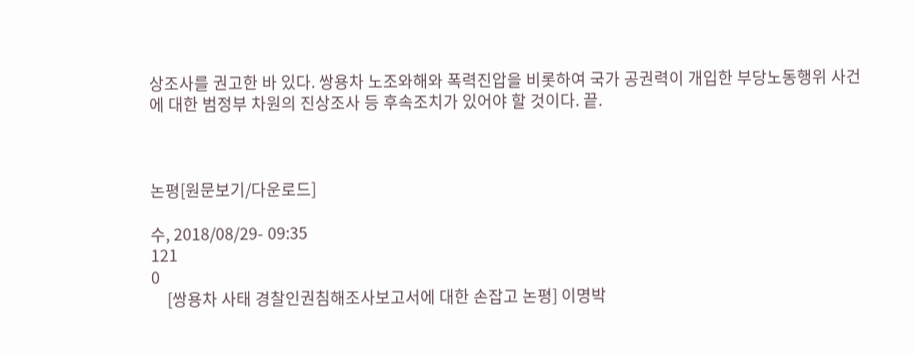상조사를 권고한 바 있다. 쌍용차 노조와해와 폭력진압을 비롯하여 국가 공권력이 개입한 부당노동행위 사건에 대한 범정부 차원의 진상조사 등 후속조치가 있어야 할 것이다. 끝.



논평[원문보기/다운로드]

수, 2018/08/29- 09:35
121
0
    [쌍용차 사태 경찰인권침해조사보고서에 대한 손잡고 논평] 이명박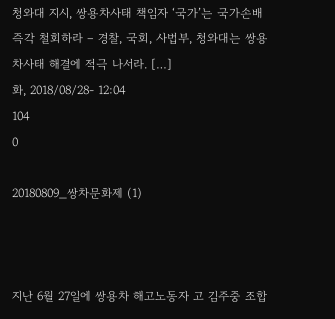청와대 지시, 쌍용차사태 책임자 ‘국가’는 국가손배 즉각 철회하라 – 경찰, 국회, 사법부, 청와대는 쌍용차사태 해결에 적극 나서라. […]
화, 2018/08/28- 12:04
104
0

20180809_쌍차문화제 (1)



지난 6월 27일에 쌍용차 해고노동자 고 김주중 조합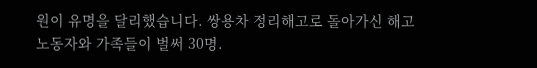원이 유명을 달리했습니다. 쌍용차 정리해고로 돌아가신 해고노동자와 가족들이 벌써 30명.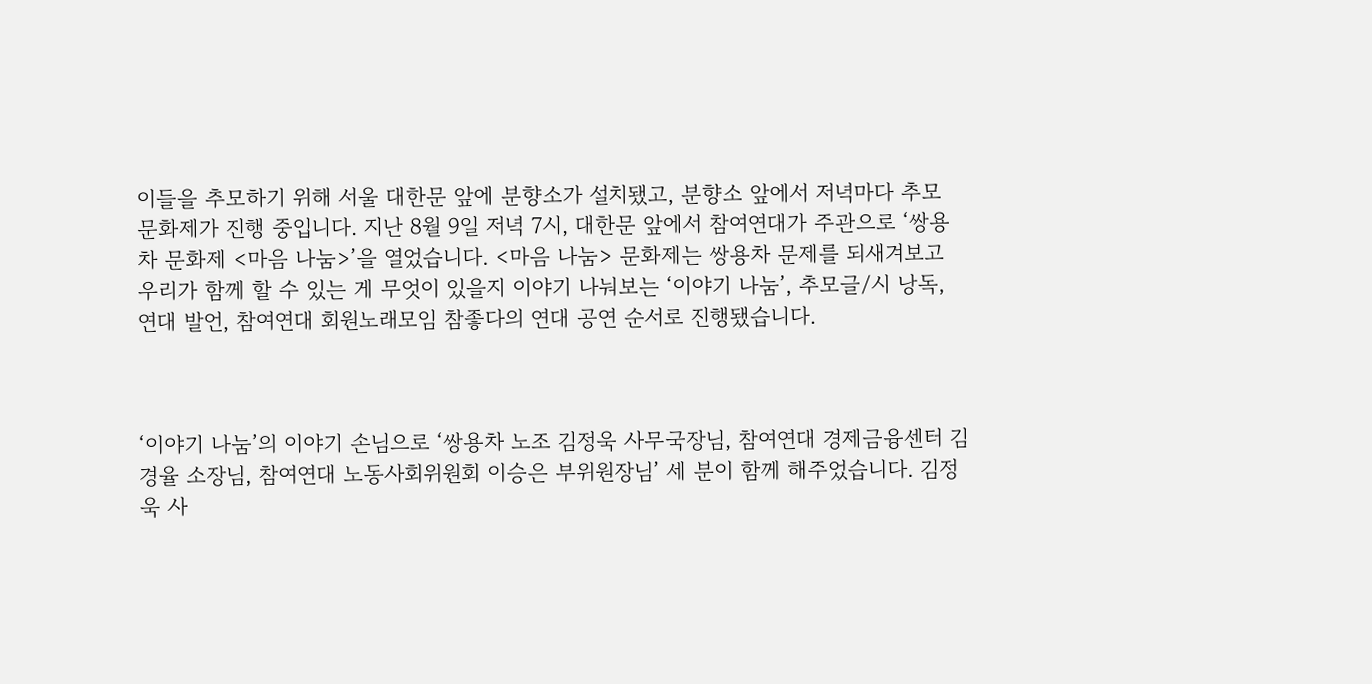이들을 추모하기 위해 서울 대한문 앞에 분향소가 설치됐고, 분향소 앞에서 저녁마다 추모 문화제가 진행 중입니다. 지난 8월 9일 저녁 7시, 대한문 앞에서 참여연대가 주관으로 ‘쌍용차 문화제 <마음 나눔>’을 열었습니다. <마음 나눔> 문화제는 쌍용차 문제를 되새겨보고 우리가 함께 할 수 있는 게 무엇이 있을지 이야기 나눠보는 ‘이야기 나눔’, 추모글/시 낭독, 연대 발언, 참여연대 회원노래모임 참좋다의 연대 공연 순서로 진행됐습니다.



‘이야기 나눔’의 이야기 손님으로 ‘쌍용차 노조 김정욱 사무국장님, 참여연대 경제금융센터 김경율 소장님, 참여연대 노동사회위원회 이승은 부위원장님’ 세 분이 함께 해주었습니다. 김정욱 사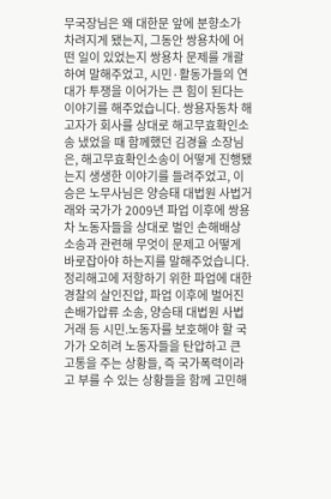무국장님은 왜 대한문 앞에 분향소가 차려지게 됐는지, 그동안 쌍용차에 어떤 일이 있었는지 쌍용차 문제를 개괄하여 말해주었고, 시민·활동가들의 연대가 투쟁을 이어가는 큰 힘이 된다는 이야기를 해주었습니다. 쌍용자동차 해고자가 회사를 상대로 해고무효확인소송 냈었을 때 함께했던 김경율 소장님은, 해고무효확인소송이 어떻게 진행됐는지 생생한 이야기를 들려주었고, 이승은 노무사님은 양승태 대법원 사법거래와 국가가 2009년 파업 이후에 쌍용차 노동자들을 상대로 벌인 손해배상 소송과 관련해 무엇이 문제고 어떻게 바로잡아야 하는지를 말해주었습니다. 정리해고에 저항하기 위한 파업에 대한 경찰의 살인진압, 파업 이후에 벌어진 손배가압류 소송, 양승태 대법원 사법거래 등 시민.노동자를 보호해야 할 국가가 오히려 노동자들을 탄압하고 큰 고통을 주는 상황들, 즉 국가폭력이라고 부를 수 있는 상황들을 함께 고민해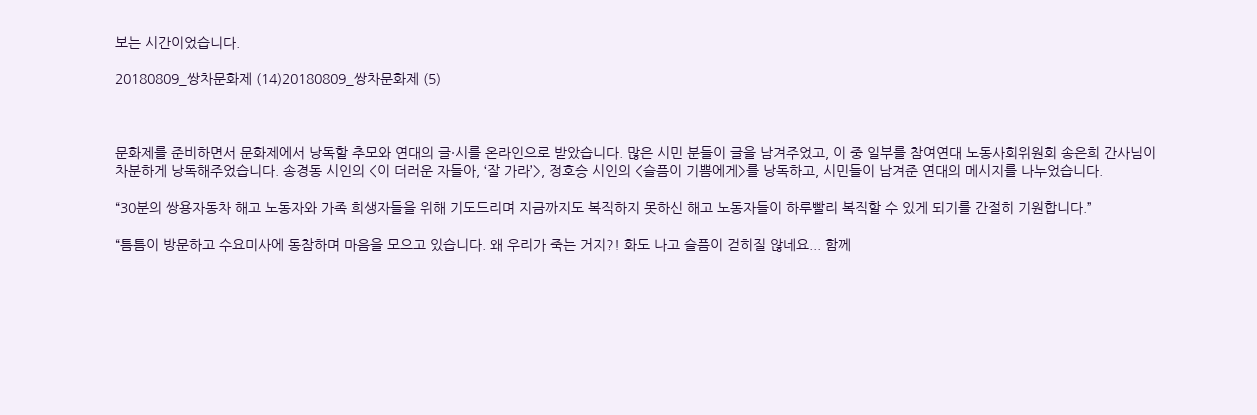보는 시간이었습니다.

20180809_쌍차문화제 (14)20180809_쌍차문화제 (5)



문화제를 준비하면서 문화제에서 낭독할 추모와 연대의 글·시를 온라인으로 받았습니다. 많은 시민 분들이 글을 남겨주었고, 이 중 일부를 참여연대 노동사회위원회 송은희 간사님이 차분하게 낭독해주었습니다. 송경동 시인의 <이 더러운 자들아, ‘잘 가라’>, 정호승 시인의 <슬픔이 기쁨에게>를 낭독하고, 시민들이 남겨준 연대의 메시지를 나누었습니다.

“30분의 쌍용자동차 해고 노동자와 가족 희생자들을 위해 기도드리며 지금까지도 복직하지 못하신 해고 노동자들이 하루빨리 복직할 수 있게 되기를 간절히 기원합니다.”

“틈틈이 방문하고 수요미사에 동참하며 마음을 모으고 있습니다. 왜 우리가 죽는 거지?! 화도 나고 슬픔이 걷히질 않네요... 함께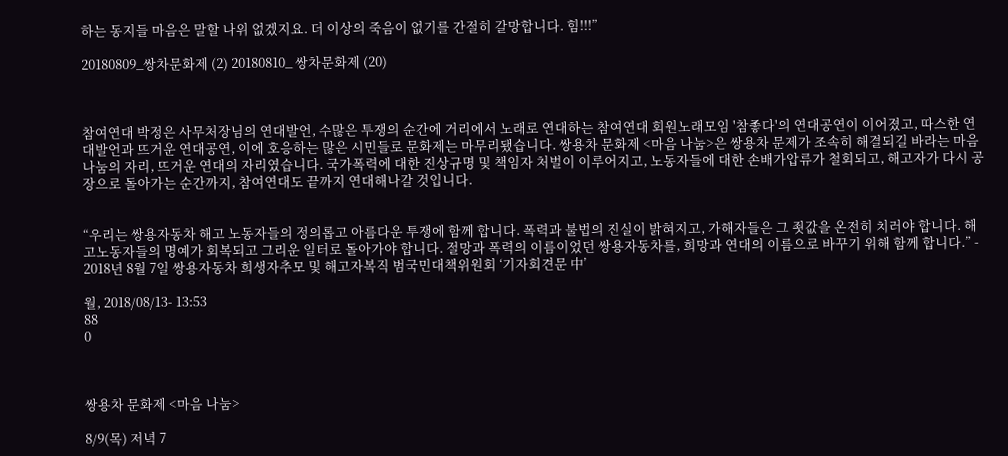하는 동지들 마음은 말할 나위 없겠지요. 더 이상의 죽음이 없기를 간절히 갈망합니다. 힘!!!”

20180809_쌍차문화제 (2) 20180810_ 쌍차문화제 (20)



참여연대 박정은 사무처장님의 연대발언, 수많은 투쟁의 순간에 거리에서 노래로 연대하는 참여연대 회원노래모임 '참좋다'의 연대공연이 이어졌고, 따스한 연대발언과 뜨거운 연대공연, 이에 호응하는 많은 시민들로 문화제는 마무리됐습니다. 쌍용차 문화제 <마음 나눔>은 쌍용차 문제가 조속히 해결되길 바라는 마음 나눔의 자리, 뜨거운 연대의 자리였습니다. 국가폭력에 대한 진상규명 및 책임자 처벌이 이루어지고, 노동자들에 대한 손배가압류가 철회되고, 해고자가 다시 공장으로 돌아가는 순간까지, 참여연대도 끝까지 연대해나갈 것입니다.


“우리는 쌍용자동차 해고 노동자들의 정의롭고 아름다운 투쟁에 함께 합니다. 폭력과 불법의 진실이 밝혀지고, 가해자들은 그 죗값을 온전히 치러야 합니다. 해고노동자들의 명예가 회복되고 그리운 일터로 돌아가야 합니다. 절망과 폭력의 이름이었던 쌍용자동차를, 희망과 연대의 이름으로 바꾸기 위해 함께 합니다.” - 2018년 8월 7일 쌍용자동차 희생자추모 및 해고자복직 범국민대책위원회 ‘기자회견문 中’

월, 2018/08/13- 13:53
88
0



쌍용차 문화제 <마음 나눔>

8/9(목) 저녁 7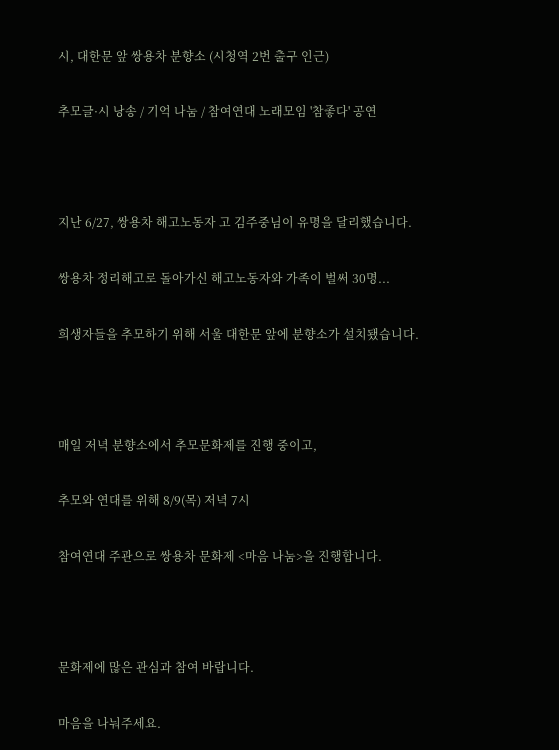시, 대한문 앞 쌍용차 분향소 (시청역 2번 출구 인근)

추모글·시 낭송 / 기억 나눔 / 참여연대 노래모임 '참좋다' 공연



지난 6/27, 쌍용차 해고노동자 고 김주중님이 유명을 달리했습니다.

쌍용차 정리해고로 돌아가신 해고노동자와 가족이 벌써 30명...

희생자들을 추모하기 위해 서울 대한문 앞에 분향소가 설치됐습니다.



매일 저녁 분향소에서 추모문화제를 진행 중이고,

추모와 연대를 위해 8/9(목) 저녁 7시

참여연대 주관으로 쌍용차 문화제 <마음 나눔>을 진행합니다.



문화제에 많은 관심과 참여 바랍니다.

마음을 나눠주세요.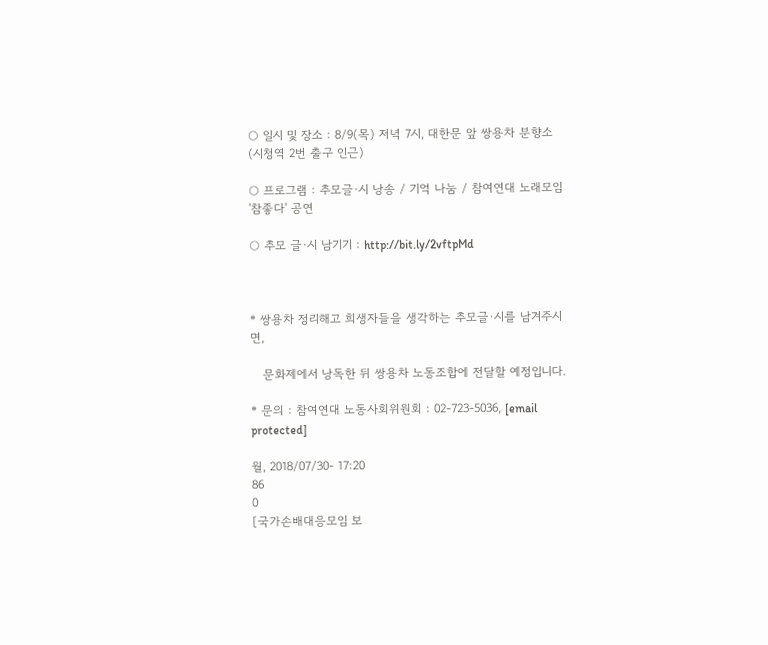○ 일시 및 장소 : 8/9(목) 저녁 7시, 대한문 앞 쌍용차 분향소 (시청역 2번 출구 인근)

○ 프로그램 : 추모글·시 낭송 / 기억 나눔 / 참여연대 노래모임 '참좋다' 공연

○ 추모 글·시 남기기 : http://bit.ly/2vftpMd



* 쌍용차 정리해고 희생자들을 생각하는 추모글·시를 남겨주시면,

   문화제에서 낭독한 뒤 쌍용차 노동조합에 전달할 예정입니다.

* 문의 : 참여연대 노동사회위원회 : 02-723-5036, [email protected]

월, 2018/07/30- 17:20
86
0
[국가손배대응모임 보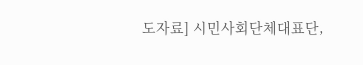도자료] 시민사회단체대표단,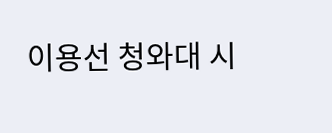이용선 청와대 시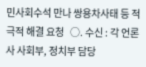민사회수석 만나 쌍용차사태 등 적극적 해결 요청   ○. 수신 : 각 언론사 사회부, 정치부 담당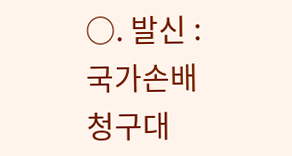○. 발신 : 국가손배청구대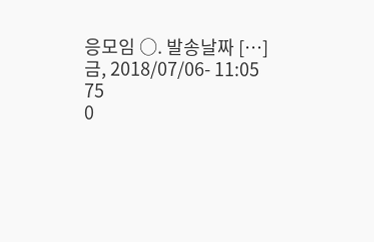응모임 ○. 발송날짜 […]
금, 2018/07/06- 11:05
75
0